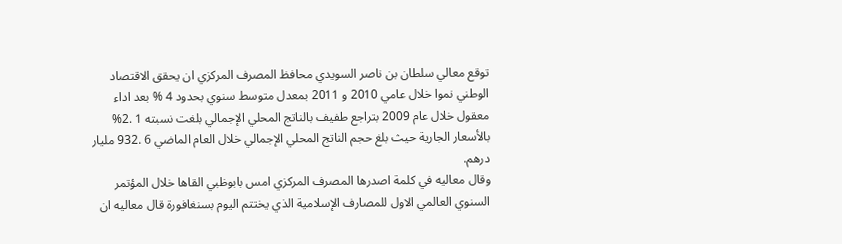توقع معالي سلطان بن ناصر السويدي محافظ المصرف المركزي ان يحقق الاقتصاد الوطني نموا خلال عامي 2010 و 2011 بمعدل متوسط سنوي بحدود 4 % بعد اداء معقول خلال عام 2009 بتراجع طفيف بالناتج المحلي الإجمالي بلغت نسبته 1 .2% بالأسعار الجارية حيث بلغ حجم الناتج المحلي الإجمالي خلال العام الماضي 6 .932 مليار درهم.
وقال معاليه في كلمة اصدرها المصرف المركزي امس بابوظبي القاها خلال المؤتمر السنوي العالمي الاول للمصارف الإسلامية الذي يختتم اليوم بسنغافورة قال معاليه ان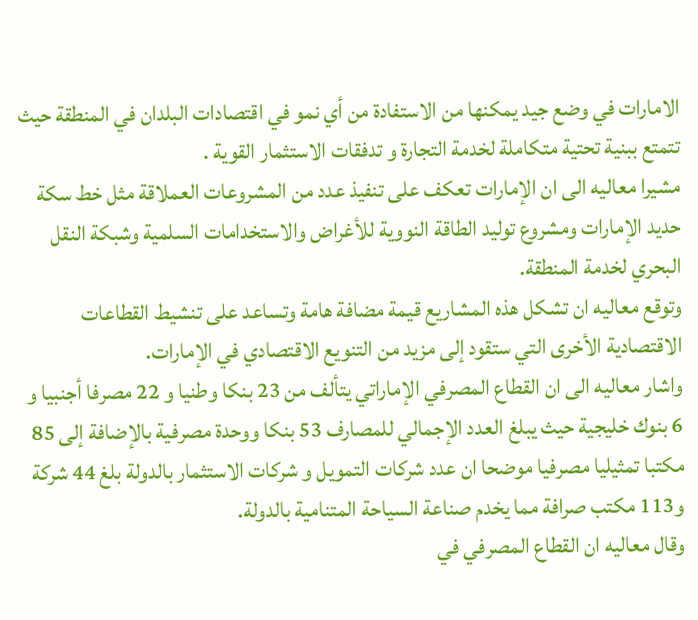الامارات في وضع جيد يمكنها من الاستفادة من أي نمو في اقتصادات البلدان في المنطقة حيث تتمتع ببنية تحتية متكاملة لخدمة التجارة و تدفقات الاستثمار القوية .
مشيرا معاليه الى ان الإمارات تعكف على تنفيذ عدد من المشروعات العملاقة مثل خط سكة حديد الإمارات ومشروع توليد الطاقة النووية للأغراض والاستخدامات السلمية وشبكة النقل البحري لخدمة المنطقة.
وتوقع معاليه ان تشكل هذه المشاريع قيمة مضافة هامة وتساعد على تنشيط القطاعات الاقتصادية الأخرى التي ستقود إلى مزيد من التنويع الاقتصادي في الإمارات.
واشار معاليه الى ان القطاع المصرفي الإماراتي يتألف من 23 بنكا وطنيا و 22 مصرفا أجنبيا و 6 بنوك خليجية حيث يبلغ العدد الإجمالي للمصارف 53 بنكا ووحدة مصرفية بالإضافة إلى 85 مكتبا تمثيليا مصرفيا موضحا ان عدد شركات التمويل و شركات الاستثمار بالدولة بلغ 44 شركة و113 مكتب صرافة مما يخدم صناعة السياحة المتنامية بالدولة.
وقال معاليه ان القطاع المصرفي في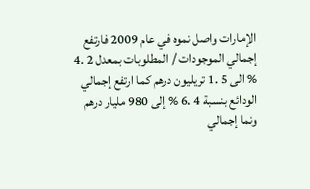الإمارات واصل نموه في عام 2009 فارتفع إجمالي الموجودات / المطلوبات بمعدل 2 .4 % الى 5 .1 تريليون درهم كما ارتفع إجمالي الودائع بنسبة 4 .6 % إلى 980 مليار درهم ونما إجمالي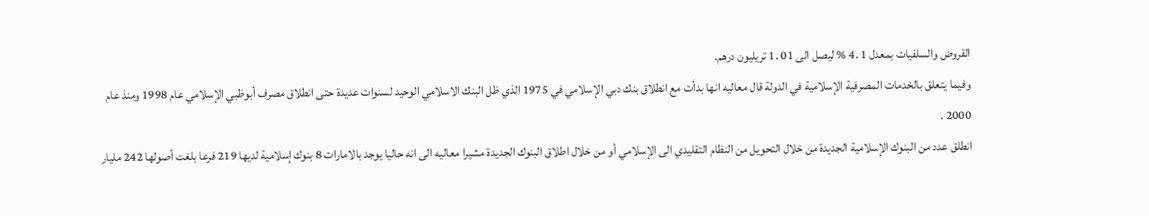القروض والسلفيات بمعدل 1 .4 % ليصل الى 01 .1 تريليون درهم.
وفيما يتعلق بالخدمات المصرفية الإسلامية في الدولة قال معاليه انها بدأت مع انطلاق بنك دبي الإسلامي في 1975 الذي ظل البنك الاسلامي الوحيد لسنوات عديدة حتى انطلاق مصرف أبوظبي الإسلامي عام 1998 ومنذ عام 2000 .
انطلق عدد من البنوك الإسلامية الجديدة من خلال التحويل من النظام التقليدي الى الإسلامي أو من خلال اطلاق البنوك الجديدة مشيرا معاليه الى انه حاليا يوجد بالامارات 8 بنوك إسلامية لديها 219 فرعا بلغت أصولها 242 مليار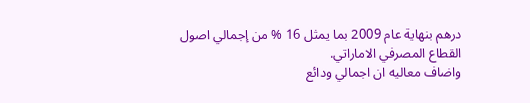درهم بنهاية عام 2009 بما يمثل 16 % من إجمالي اصول القطاع المصرفي الاماراتي.
واضاف معاليه ان اجمالي ودائع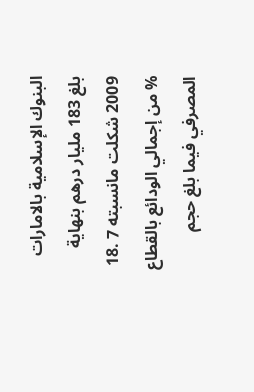البنوك الإسلامية بالامارات بلغ 183 مليار درهم بنهاية 2009 شكلت مانسبته 7 .18 % من إجمالي الودائع بالقطاع المصرفي فيما بلغ حجم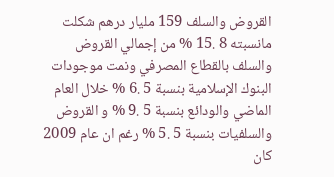القروض والسلف 159 مليار درهم شكلت مانسبته 8 .15 % من إجمالي القروض والسلف بالقطاع المصرفي ونمت موجودات البنوك الإسلامية بنسبة 5 .6 % خلال العام الماضي والودائع بنسبة 5 .9 % و القروض والسلفيات بنسبة 5 .5 % رغم ان عام 2009 كان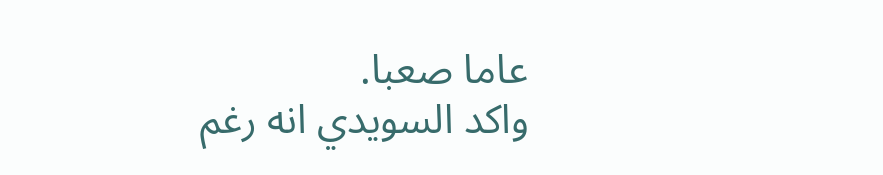عاما صعبا.
واكد السويدي انه رغم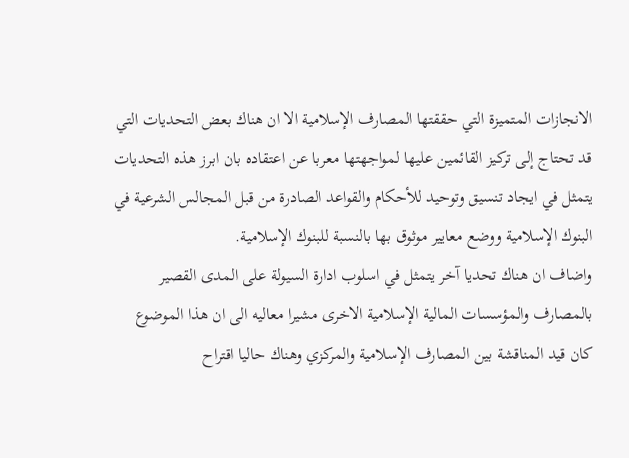الانجازات المتميزة التي حققتها المصارف الإسلامية الا ان هناك بعض التحديات التي قد تحتاج إلى تركيز القائمين عليها لمواجهتها معربا عن اعتقاده بان ابرز هذه التحديات يتمثل في ايجاد تنسيق وتوحيد للأحكام والقواعد الصادرة من قبل المجالس الشرعية في البنوك الإسلامية ووضع معايير موثوق بها بالنسبة للبنوك الإسلامية.
واضاف ان هناك تحديا آخر يتمثل في اسلوب ادارة السيولة على المدى القصير بالمصارف والمؤسسات المالية الإسلامية الاخرى مشيرا معاليه الى ان هذا الموضوع كان قيد المناقشة بين المصارف الإسلامية والمركزي وهناك حاليا اقتراح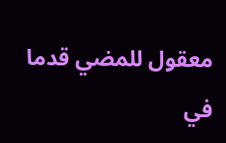معقول للمضي قدما في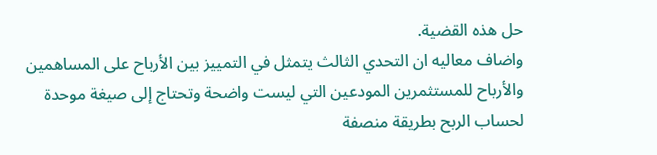حل هذه القضية.
واضاف معاليه ان التحدي الثالث يتمثل في التمييز بين الأرباح على المساهمين والأرباح للمستثمرين المودعين التي ليست واضحة وتحتاج إلى صيغة موحدة لحساب الربح بطريقة منصفة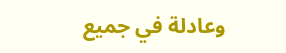وعادلة في جميع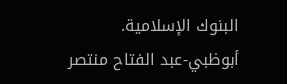البنوك الإسلامية.
أبوظبي-عبد الفتاح منتصر